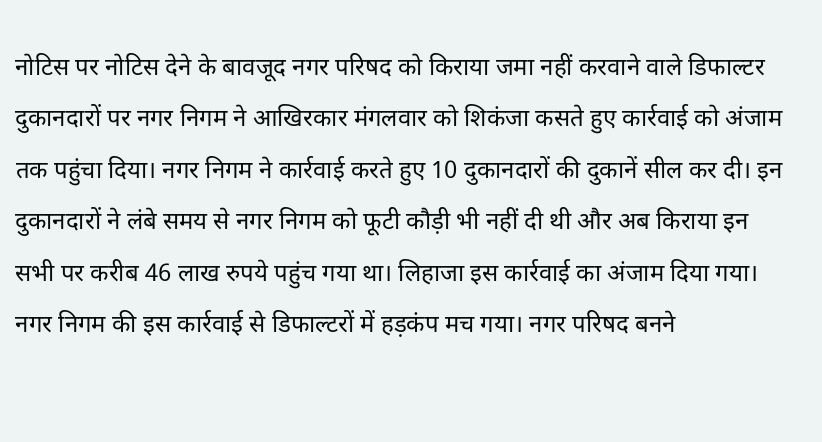नोटिस पर नोटिस देने के बावजूद नगर परिषद को किराया जमा नहीं करवाने वाले डिफाल्टर दुकानदारों पर नगर निगम ने आखिरकार मंगलवार को शिकंजा कसते हुए कार्रवाई को अंजाम तक पहुंचा दिया। नगर निगम ने कार्रवाई करते हुए 10 दुकानदारों की दुकानें सील कर दी। इन दुकानदारों ने लंबे समय से नगर निगम को फूटी कौड़ी भी नहीं दी थी और अब किराया इन सभी पर करीब 46 लाख रुपये पहुंच गया था। लिहाजा इस कार्रवाई का अंजाम दिया गया। नगर निगम की इस कार्रवाई से डिफाल्टरों में हड़कंप मच गया। नगर परिषद बनने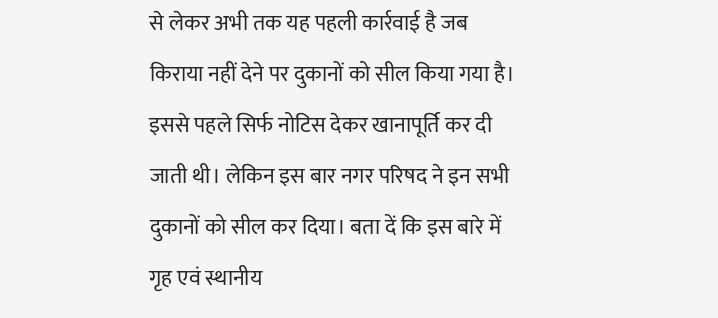से लेकर अभी तक यह पहली कार्रवाई है जब किराया नहीं देने पर दुकानों को सील किया गया है। इससे पहले सिर्फ नोटिस देकर खानापूर्ति कर दी जाती थी। लेकिन इस बार नगर परिषद ने इन सभी दुकानों को सील कर दिया। बता दें कि इस बारे में गृह एवं स्थानीय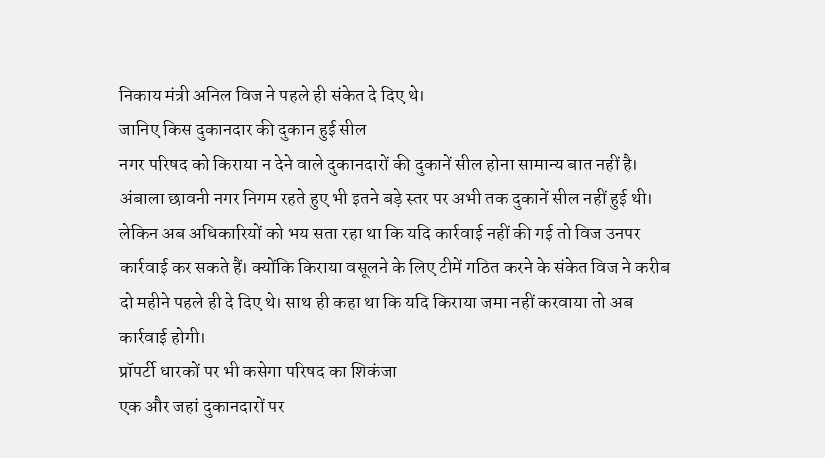निकाय मंत्री अनिल विज ने पहले ही संकेत दे दिए थे।
जानिए किस दुकानदार की दुकान हुई सील
नगर परिषद को किराया न देने वाले दुकानदारों की दुकानें सील होना सामान्य बात नहीं है। अंबाला छावनी नगर निगम रहते हुए भी इतने बड़े स्तर पर अभी तक दुकानें सील नहीं हुई थी। लेकिन अब अधिकारियों को भय सता रहा था कि यदि कार्रवाई नहीं की गई तो विज उनपर कार्रवाई कर सकते हैं। क्योंकि किराया वसूलने के लिए टीमें गठित करने के संकेत विज ने करीब दो महीने पहले ही दे दिए थे। साथ ही कहा था कि यदि किराया जमा नहीं करवाया तो अब कार्रवाई होगी।
प्रॉपर्टी धारकों पर भी कसेगा परिषद का शिकंजा
एक और जहां दुकानदारों पर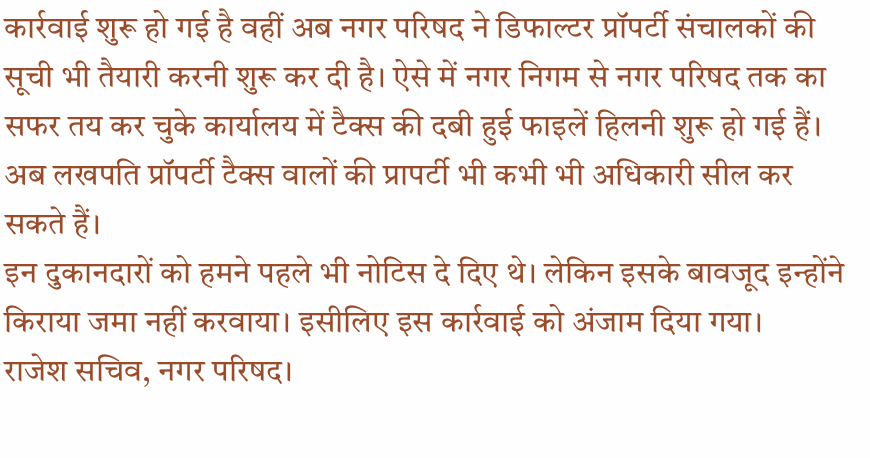कार्रवाई शुरू हो गई है वहीं अब नगर परिषद ने डिफाल्टर प्रॉपर्टी संचालकों की सूची भी तैयारी करनी शुरू कर दी है। ऐसे में नगर निगम से नगर परिषद तक का सफर तय कर चुके कार्यालय में टैक्स की दबी हुई फाइलें हिलनी शुरू हो गई हैं। अब लखपति प्रॉपर्टी टैक्स वालों की प्रापर्टी भी कभी भी अधिकारी सील कर सकते हैं।
इन दुकानदारों को हमने पहले भी नोटिस दे दिए थे। लेकिन इसके बावजूद इन्होंने किराया जमा नहीं करवाया। इसीलिए इस कार्रवाई को अंजाम दिया गया।
राजेश सचिव, नगर परिषद।